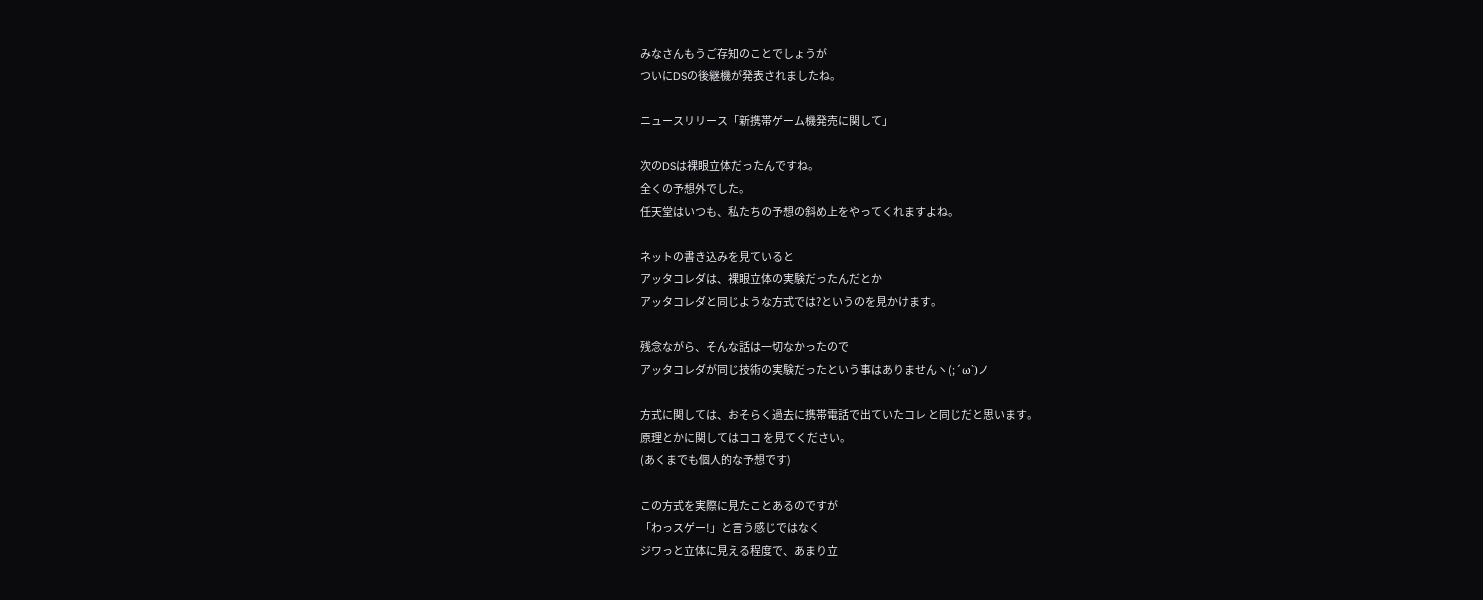みなさんもうご存知のことでしょうが
ついにDSの後継機が発表されましたね。

ニュースリリース「新携帯ゲーム機発売に関して」

次のDSは裸眼立体だったんですね。
全くの予想外でした。
任天堂はいつも、私たちの予想の斜め上をやってくれますよね。

ネットの書き込みを見ていると
アッタコレダは、裸眼立体の実験だったんだとか
アッタコレダと同じような方式では?というのを見かけます。

残念ながら、そんな話は一切なかったので
アッタコレダが同じ技術の実験だったという事はありませんヽ(;´ω`)ノ

方式に関しては、おそらく過去に携帯電話で出ていたコレ と同じだと思います。
原理とかに関してはココ を見てください。
(あくまでも個人的な予想です)

この方式を実際に見たことあるのですが
「わっスゲー!」と言う感じではなく
ジワっと立体に見える程度で、あまり立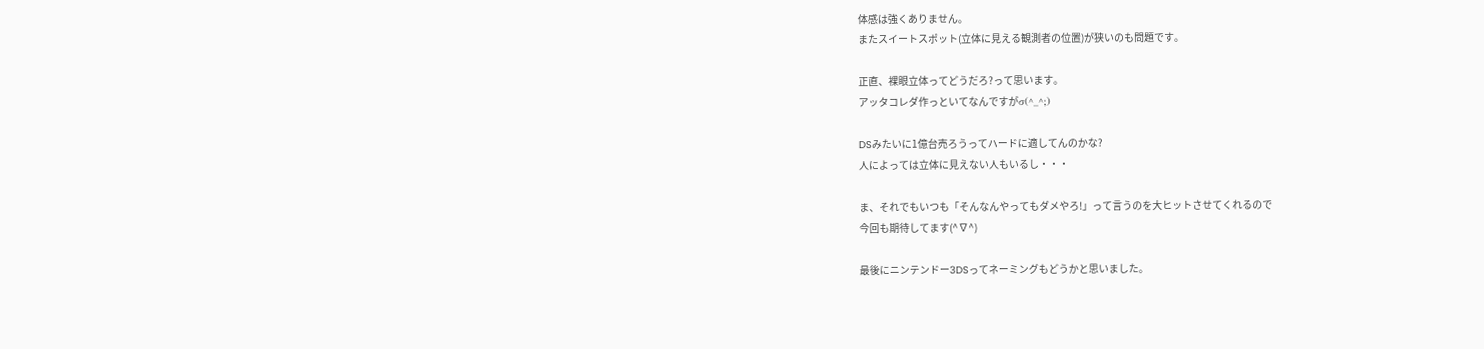体感は強くありません。
またスイートスポット(立体に見える観測者の位置)が狭いのも問題です。

正直、裸眼立体ってどうだろ?って思います。
アッタコレダ作っといてなんですがσ(^_^;)

DSみたいに1億台売ろうってハードに適してんのかな?
人によっては立体に見えない人もいるし・・・

ま、それでもいつも「そんなんやってもダメやろ!」って言うのを大ヒットさせてくれるので
今回も期待してます(^∇^)

最後にニンテンドー3DSってネーミングもどうかと思いました。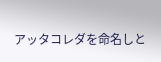アッタコレダを命名しと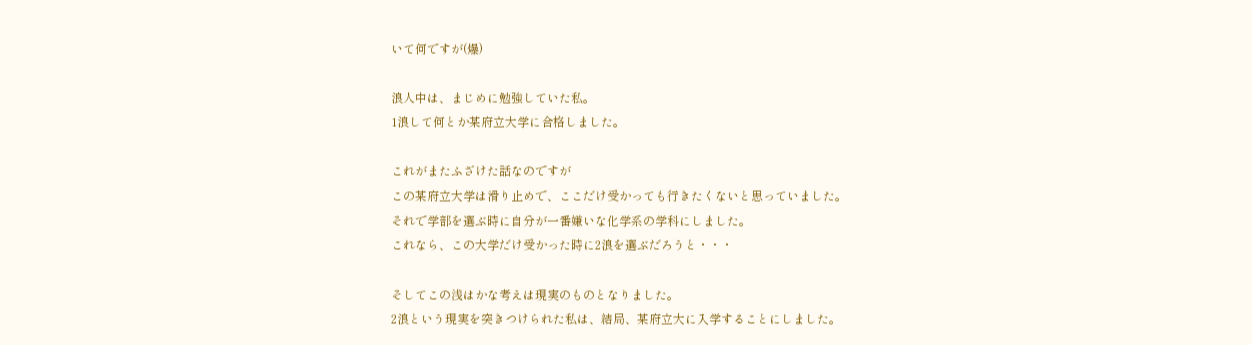いて何ですが(爆)

浪人中は、まじめに勉強していた私。
1浪して何とか某府立大学に合格しました。

これがまたふざけた話なのですが
この某府立大学は滑り止めで、ここだけ受かっても行きたくないと思っていました。
それで学部を選ぶ時に自分が一番嫌いな化学系の学科にしました。
これなら、この大学だけ受かった時に2浪を選ぶだろうと・・・

そしてこの浅はかな考えは現実のものとなりました。
2浪という現実を突きつけられた私は、結局、某府立大に入学することにしました。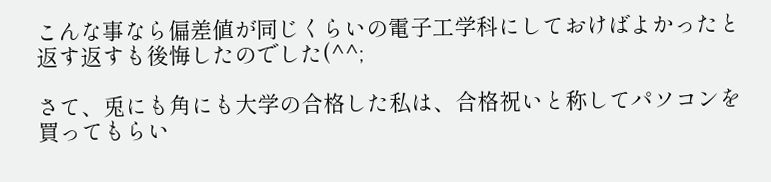こんな事なら偏差値が同じくらいの電子工学科にしておけばよかったと
返す返すも後悔したのでした(^^;

さて、兎にも角にも大学の合格した私は、合格祝いと称してパソコンを買ってもらい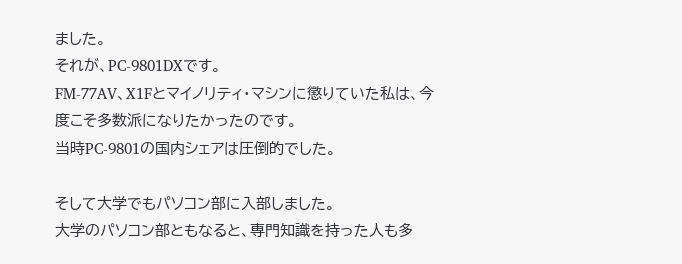ました。
それが、PC-9801DXです。
FM-77AV、X1Fとマイノリティ・マシンに懲りていた私は、今度こそ多数派になりたかったのです。
当時PC-9801の国内シェアは圧倒的でした。

そして大学でもパソコン部に入部しました。
大学のパソコン部ともなると、専門知識を持った人も多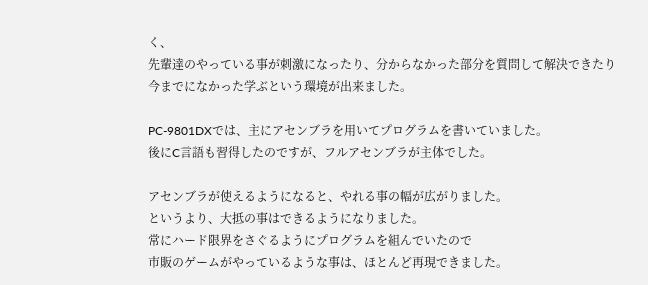く、
先輩達のやっている事が刺激になったり、分からなかった部分を質問して解決できたり
今までになかった学ぶという環境が出来ました。

PC-9801DXでは、主にアセンブラを用いてプログラムを書いていました。
後にC言語も習得したのですが、フルアセンブラが主体でした。

アセンブラが使えるようになると、やれる事の幅が広がりました。
というより、大抵の事はできるようになりました。
常にハード限界をさぐるようにプログラムを組んでいたので
市販のゲームがやっているような事は、ほとんど再現できました。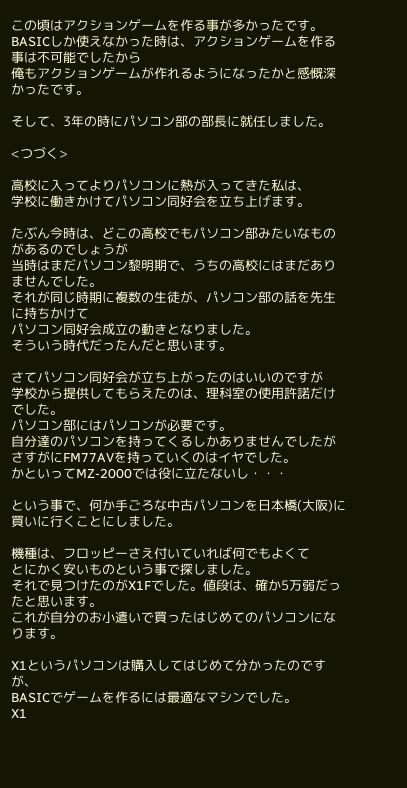この頃はアクションゲームを作る事が多かったです。
BASICしか使えなかった時は、アクションゲームを作る事は不可能でしたから
俺もアクションゲームが作れるようになったかと感慨深かったです。

そして、3年の時にパソコン部の部長に就任しました。

<つづく>

高校に入ってよりパソコンに熱が入ってきた私は、
学校に働きかけてパソコン同好会を立ち上げます。

たぶん今時は、どこの高校でもパソコン部みたいなものがあるのでしょうが
当時はまだパソコン黎明期で、うちの高校にはまだありませんでした。
それが同じ時期に複数の生徒が、パソコン部の話を先生に持ちかけて
パソコン同好会成立の動きとなりました。
そういう時代だったんだと思います。

さてパソコン同好会が立ち上がったのはいいのですが
学校から提供してもらえたのは、理科室の使用許諾だけでした。
パソコン部にはパソコンが必要です。
自分達のパソコンを持ってくるしかありませんでしたが
さすがにFM77AVを持っていくのはイヤでした。
かといってMZ-2000では役に立たないし・・・

という事で、何か手ごろな中古パソコンを日本橋(大阪)に買いに行くことにしました。

機種は、フロッピーさえ付いていれば何でもよくて
とにかく安いものという事で探しました。
それで見つけたのがX1Fでした。値段は、確か5万弱だったと思います。
これが自分のお小遣いで買ったはじめてのパソコンになります。

X1というパソコンは購入してはじめて分かったのですが、
BASICでゲームを作るには最適なマシンでした。
X1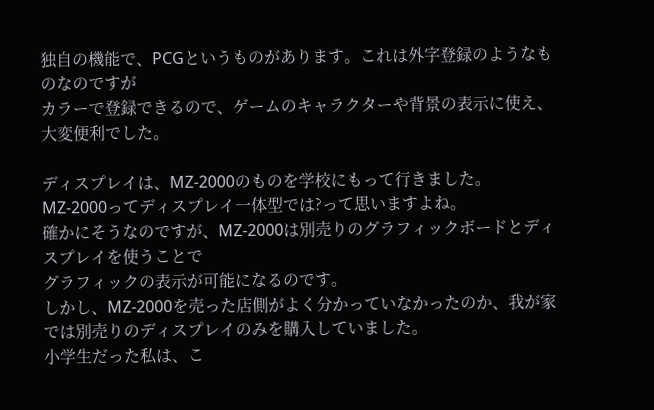独自の機能で、PCGというものがあります。これは外字登録のようなものなのですが
カラーで登録できるので、ゲームのキャラクターや背景の表示に使え、大変便利でした。

ディスプレイは、MZ-2000のものを学校にもって行きました。
MZ-2000ってディスプレイ一体型では?って思いますよね。
確かにそうなのですが、MZ-2000は別売りのグラフィックボードとディスプレイを使うことで
グラフィックの表示が可能になるのです。
しかし、MZ-2000を売った店側がよく分かっていなかったのか、我が家では別売りのディスプレイのみを購入していました。
小学生だった私は、こ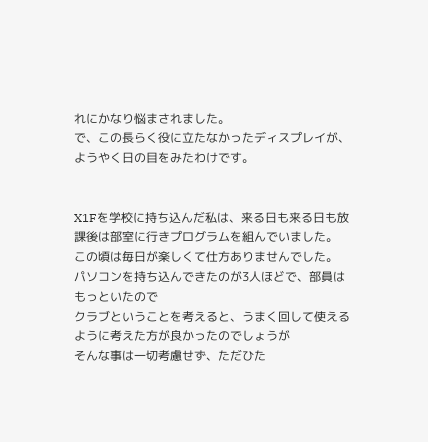れにかなり悩まされました。
で、この長らく役に立たなかったディスプレイが、ようやく日の目をみたわけです。


X1Fを学校に持ち込んだ私は、来る日も来る日も放課後は部室に行きプログラムを組んでいました。
この頃は毎日が楽しくて仕方ありませんでした。
パソコンを持ち込んできたのが3人ほどで、部員はもっといたので
クラブということを考えると、うまく回して使えるように考えた方が良かったのでしょうが
そんな事は一切考慮せず、ただひた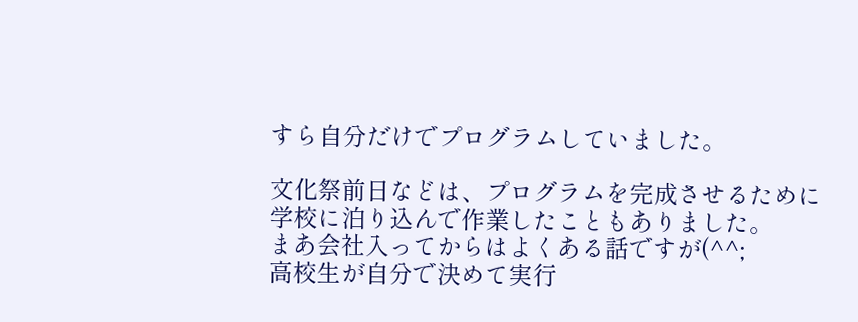すら自分だけでプログラムしていました。

文化祭前日などは、プログラムを完成させるために学校に泊り込んで作業したこともありました。
まあ会社入ってからはよくある話ですが(^^;
高校生が自分で決めて実行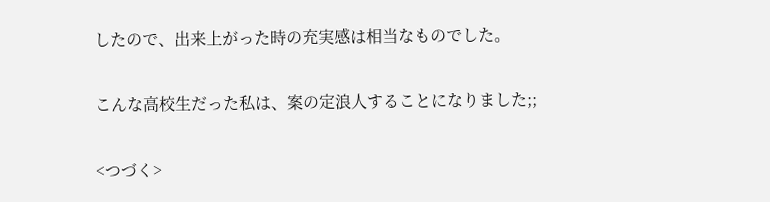したので、出来上がった時の充実感は相当なものでした。

こんな高校生だった私は、案の定浪人することになりました;;

<つづく>